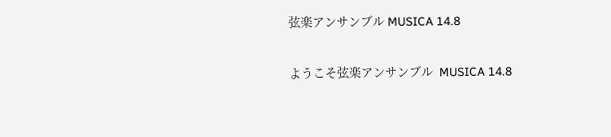弦楽アンサンブル MUSICA 14.8

ようこそ弦楽アンサンブル  MUSICA 14.8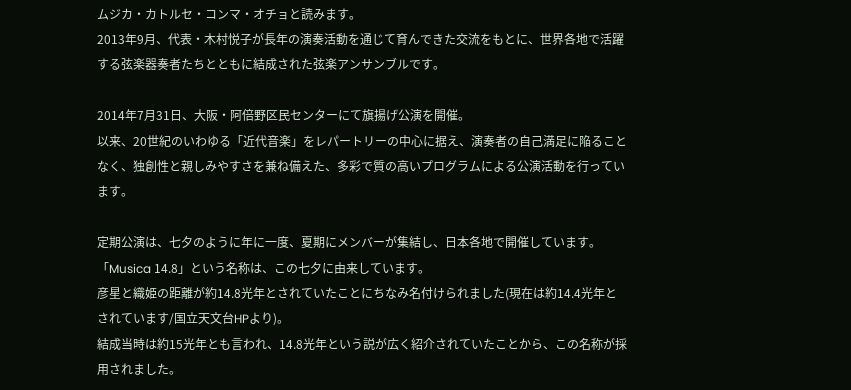ムジカ・カトルセ・コンマ・オチョと読みます。
2013年9月、代表・木村悦子が長年の演奏活動を通じて育んできた交流をもとに、世界各地で活躍する弦楽器奏者たちとともに結成された弦楽アンサンブルです。

2014年7月31日、大阪・阿倍野区民センターにて旗揚げ公演を開催。
以来、20世紀のいわゆる「近代音楽」をレパートリーの中心に据え、演奏者の自己満足に陥ることなく、独創性と親しみやすさを兼ね備えた、多彩で質の高いプログラムによる公演活動を行っています。

定期公演は、七夕のように年に一度、夏期にメンバーが集結し、日本各地で開催しています。
「Musica 14.8」という名称は、この七夕に由来しています。
彦星と織姫の距離が約14.8光年とされていたことにちなみ名付けられました(現在は約14.4光年とされています/国立天文台HPより)。
結成当時は約15光年とも言われ、14.8光年という説が広く紹介されていたことから、この名称が採用されました。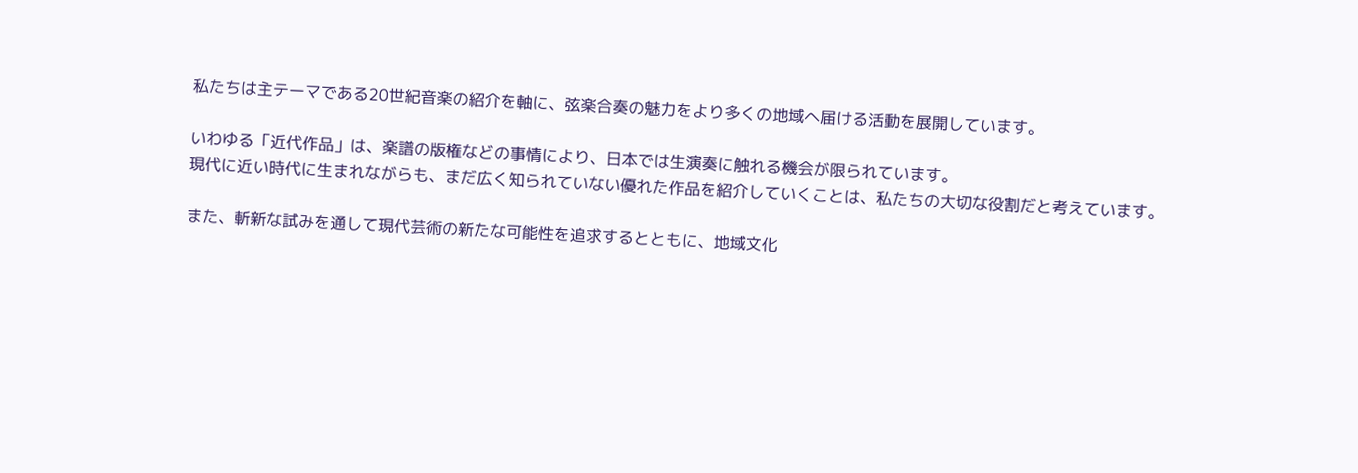私たちは主テーマである20世紀音楽の紹介を軸に、弦楽合奏の魅力をより多くの地域へ届ける活動を展開しています。

いわゆる「近代作品」は、楽譜の版権などの事情により、日本では生演奏に触れる機会が限られています。
現代に近い時代に生まれながらも、まだ広く知られていない優れた作品を紹介していくことは、私たちの大切な役割だと考えています。

また、斬新な試みを通して現代芸術の新たな可能性を追求するとともに、地域文化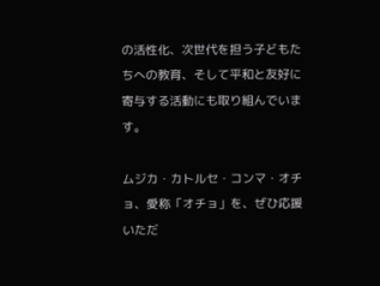の活性化、次世代を担う子どもたちへの教育、そして平和と友好に寄与する活動にも取り組んでいます。

ムジカ・カトルセ・コンマ・オチョ、愛称「オチョ」を、ぜひ応援いただ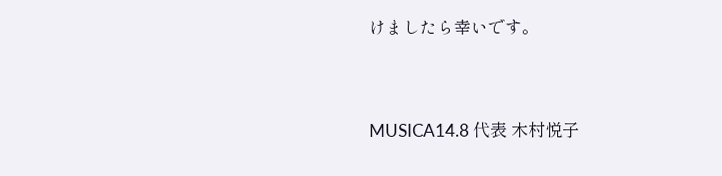けましたら幸いです。



MUSICA14.8 代表 木村悦子